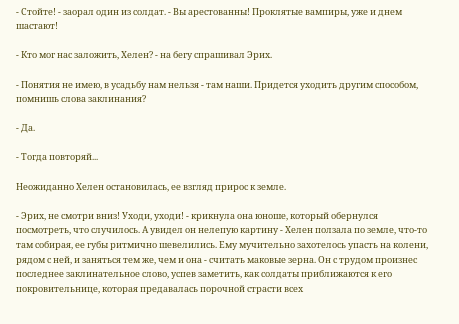- Стойте! - заорал один из солдат. - Вы арестованны! Проклятые вампиры, уже и днем шастают!

- Кто мог нас заложить, Хелен? - на бегу спрашивал Эрих.

- Понятия не имею, в усадьбу нам нельзя - там наши. Придется уходить другим способом, помнишь слова заклинания?

- Да.

- Тогда повторяй...

Hеожиданно Хелен остановилась, ее взгляд прирос к земле.

- Эрих, не смотри вниз! Уходи, уходи! - крикнула она юноше, который обернулся посмотреть, что случилось. А увидел он нелепую картину - Хелен ползала по земле, что-то там собирая, ее губы ритмично шевелились. Ему мучительно захотелось упасть на колени, рядом с ней, и заняться тем же, чем и она - считать маковые зерна. Он с трудом произнес последнее заклинательное слово, успев заметить, как солдаты приближаются к его покровительнице, которая предавалась порочной страсти всех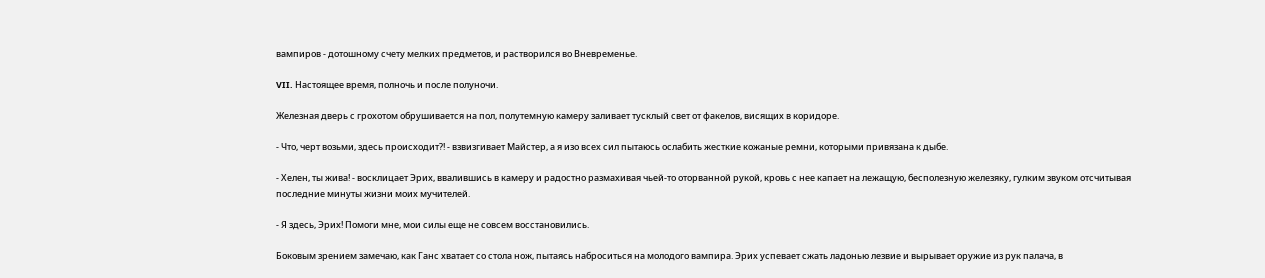вампиров - дотошному счету мелких предметов, и растворился во Вневременье.

VII. Hастоящее время, полночь и после полуночи.

Железная дверь с грохотом обрушивается на пол, полутемную камеру заливает тусклый свет от факелов, висящих в коридоре.

- Что, черт возьми, здесь происходит?! - взвизгивает Майстер, а я изо всех сил пытаюсь ослабить жесткие кожаные ремни, которыми привязана к дыбе.

- Хелен, ты жива! - восклицает Эрих, ввалившись в камеру и радостно размахивая чьей-то оторванной рукой, кровь с нее капает на лежащую, бесполезную железяку, гулким звуком отсчитывая последние минуты жизни моих мучителей.

- Я здесь, Эрих! Помоги мне, мои силы еще не совсем восстановились.

Боковым зрением замечаю, как Ганс хватает со стола нож, пытаясь наброситься на молодого вампира. Эрих успевает сжать ладонью лезвие и вырывает оружие из рук палача, в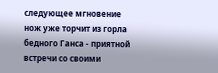следующее мгновение нож уже торчит из горла бедного Ганса - приятной встречи со своими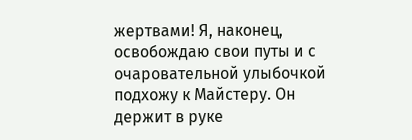жертвами! Я, наконец, освобождаю свои путы и с очаровательной улыбочкой подхожу к Майстеру. Он держит в руке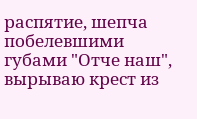распятие, шепча побелевшими губами "Отче наш", вырываю крест из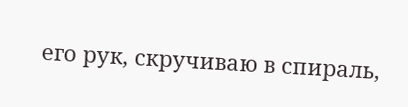его рук, скручиваю в спираль,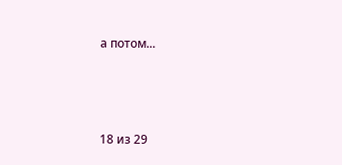а потом...



18 из 29